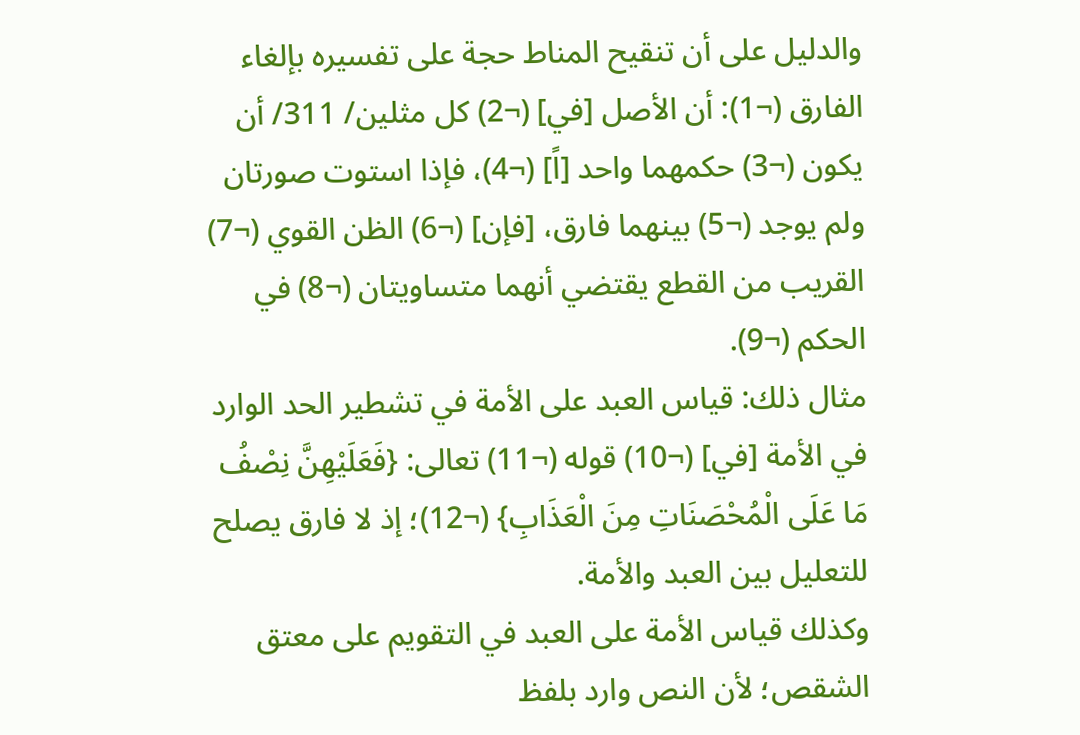والدليل على أن تنقيح المناط حجة على تفسيره بإلغاء الفارق (¬1): أن الأصل [في] (¬2) كل مثلين/ 311/ أن يكون (¬3) حكمهما واحد [اً] (¬4)، فإذا استوت صورتان ولم يوجد (¬5) بينهما فارق، [فإن] (¬6) الظن القوي (¬7) القريب من القطع يقتضي أنهما متساويتان (¬8) في الحكم (¬9).
مثال ذلك: قياس العبد على الأمة في تشطير الحد الوارد في الأمة [في] (¬10) قوله (¬11) تعالى: {فَعَلَيْهِنَّ نِصْفُ مَا عَلَى الْمُحْصَنَاتِ مِنَ الْعَذَابِ} (¬12)؛ إذ لا فارق يصلح للتعليل بين العبد والأمة.
وكذلك قياس الأمة على العبد في التقويم على معتق الشقص؛ لأن النص وارد بلفظ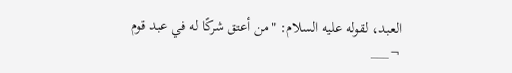العبد، لقوله عليه السلام: "من أعتق شركًا له في عبد قوم
¬___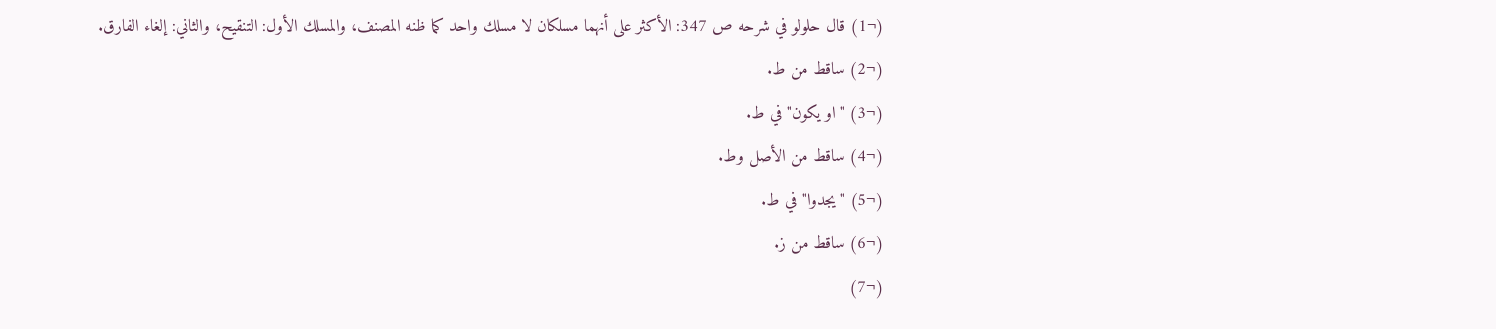(¬1) قال حلولو في شرحه ص 347: الأكثر على أنهما مسلكان لا مسلك واحد كما ظنه المصنف، والمسلك الأول: التنقيح، والثاني: إلغاء الفارق.
(¬2) ساقط من ط.
(¬3) "او يكون" في ط.
(¬4) ساقط من الأصل وط.
(¬5) "يجدوا" في ط.
(¬6) ساقط من ز.
(¬7)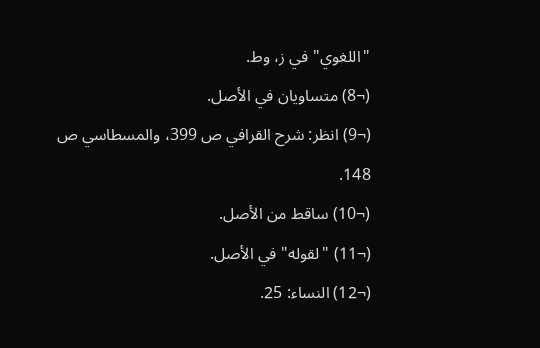"اللغوي" في ز، وط.
(¬8) متساويان في الأصل.
(¬9) انظر: شرح القرافي ص 399، والمسطاسي ص 148.
(¬10) ساقط من الأصل.
(¬11) "لقوله" في الأصل.
(¬12) النساء: 25.